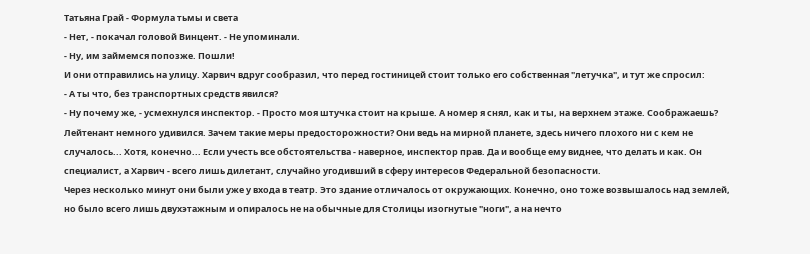Татьяна Грай - Формула тьмы и света
- Нет, - покачал головой Винцент. - Не упоминали.
- Ну, им займемся попозже. Пошли!
И они отправились на улицу. Харвич вдруг сообразил, что перед гостиницей стоит только его собственная "летучка", и тут же спросил:
- А ты что, без транспортных средств явился?
- Ну почему же, - усмехнулся инспектор. - Просто моя штучка стоит на крыше. А номер я снял, как и ты, на верхнем этаже. Соображаешь?
Лейтенант немного удивился. Зачем такие меры предосторожности? Они ведь на мирной планете, здесь ничего плохого ни с кем не случалось... Хотя, конечно... Если учесть все обстоятельства - наверное, инспектор прав. Да и вообще ему виднее, что делать и как. Он специалист, а Харвич - всего лишь дилетант, случайно угодивший в сферу интересов Федеральной безопасности.
Через несколько минут они были уже у входа в театр. Это здание отличалось от окружающих. Конечно, оно тоже возвышалось над землей, но было всего лишь двухэтажным и опиралось не на обычные для Столицы изогнутые "ноги", а на нечто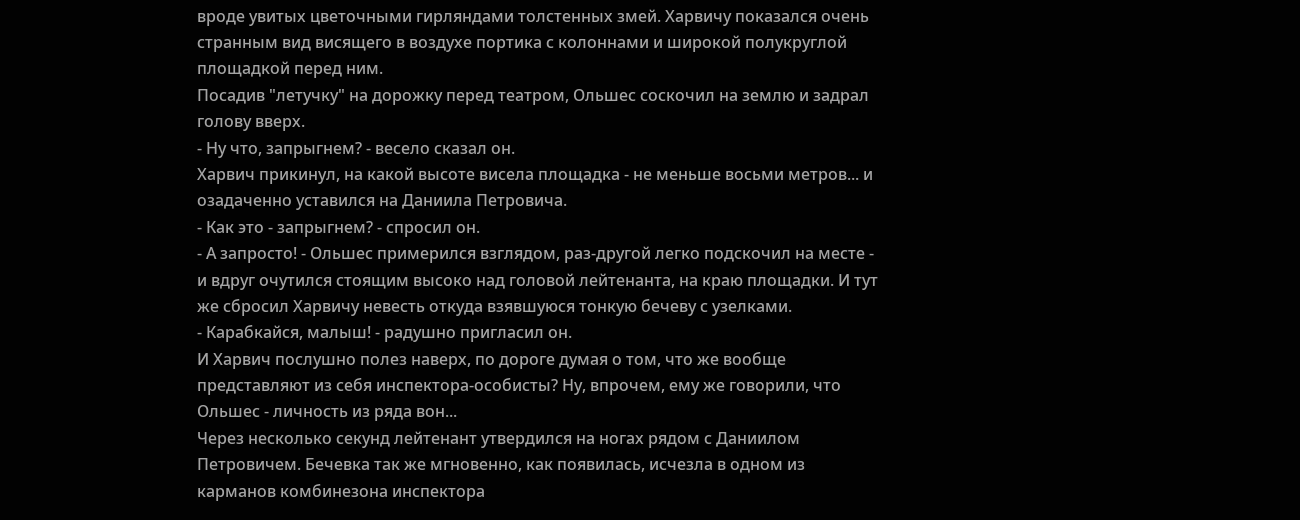вроде увитых цветочными гирляндами толстенных змей. Харвичу показался очень странным вид висящего в воздухе портика с колоннами и широкой полукруглой площадкой перед ним.
Посадив "летучку" на дорожку перед театром, Ольшес соскочил на землю и задрал голову вверх.
- Ну что, запрыгнем? - весело сказал он.
Харвич прикинул, на какой высоте висела площадка - не меньше восьми метров... и озадаченно уставился на Даниила Петровича.
- Как это - запрыгнем? - спросил он.
- А запросто! - Ольшес примерился взглядом, раз-другой легко подскочил на месте - и вдруг очутился стоящим высоко над головой лейтенанта, на краю площадки. И тут же сбросил Харвичу невесть откуда взявшуюся тонкую бечеву с узелками.
- Карабкайся, малыш! - радушно пригласил он.
И Харвич послушно полез наверх, по дороге думая о том, что же вообще представляют из себя инспектора-особисты? Ну, впрочем, ему же говорили, что Ольшес - личность из ряда вон...
Через несколько секунд лейтенант утвердился на ногах рядом с Даниилом Петровичем. Бечевка так же мгновенно, как появилась, исчезла в одном из карманов комбинезона инспектора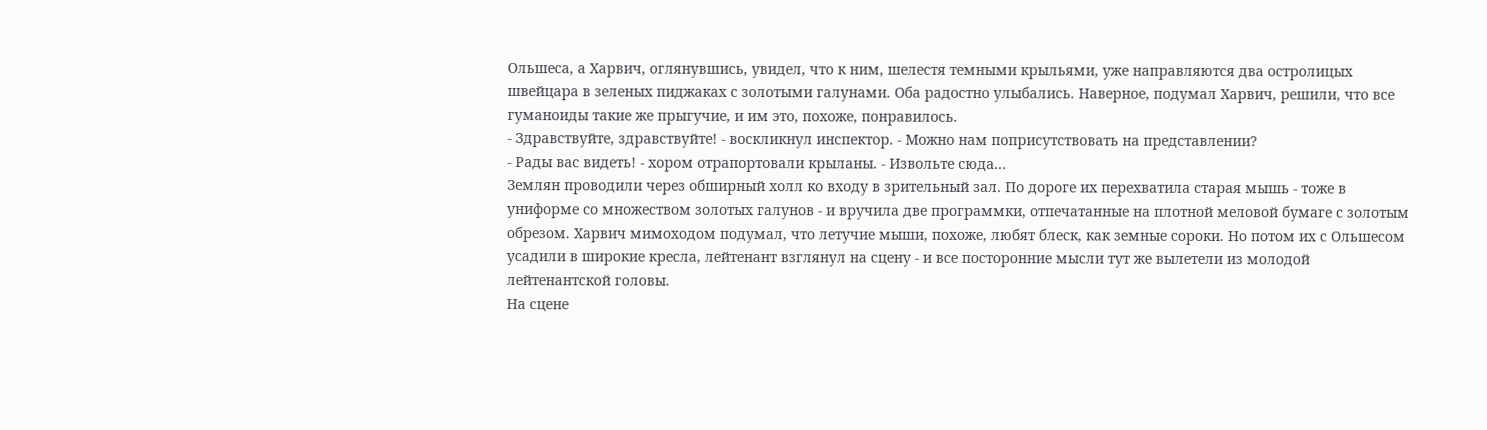Ольшеса, а Харвич, оглянувшись, увидел, что к ним, шелестя темными крыльями, уже направляются два остролицых швейцара в зеленых пиджаках с золотыми галунами. Оба радостно улыбались. Наверное, подумал Харвич, решили, что все гуманоиды такие же прыгучие, и им это, похоже, понравилось.
- Здравствуйте, здравствуйте! - воскликнул инспектор. - Можно нам поприсутствовать на представлении?
- Рады вас видеть! - хором отрапортовали крыланы. - Извольте сюда...
Землян проводили через обширный холл ко входу в зрительный зал. По дороге их перехватила старая мышь - тоже в униформе со множеством золотых галунов - и вручила две программки, отпечатанные на плотной меловой бумаге с золотым обрезом. Харвич мимоходом подумал, что летучие мыши, похоже, любят блеск, как земные сороки. Но потом их с Ольшесом усадили в широкие кресла, лейтенант взглянул на сцену - и все посторонние мысли тут же вылетели из молодой лейтенантской головы.
На сцене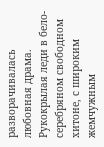разворачивалась любовная драма.
Рукокрылая леди в бело-серебряном свободном хитоне, с широким жемчужным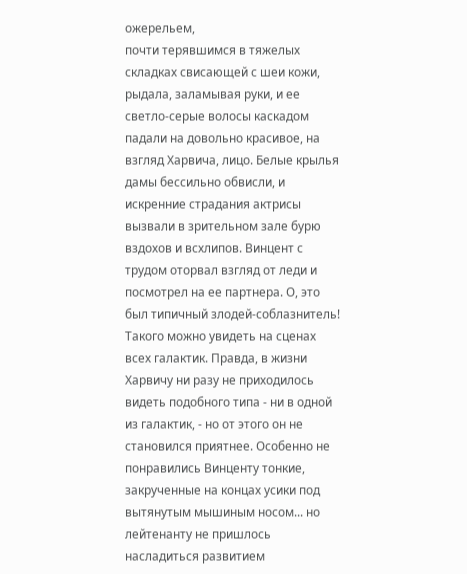ожерельем,
почти терявшимся в тяжелых складках свисающей с шеи кожи, рыдала, заламывая руки, и ее светло-серые волосы каскадом падали на довольно красивое, на взгляд Харвича, лицо. Белые крылья дамы бессильно обвисли, и искренние страдания актрисы вызвали в зрительном зале бурю вздохов и всхлипов. Винцент с трудом оторвал взгляд от леди и посмотрел на ее партнера. О, это был типичный злодей-соблазнитель! Такого можно увидеть на сценах всех галактик. Правда, в жизни Харвичу ни разу не приходилось видеть подобного типа - ни в одной из галактик, - но от этого он не становился приятнее. Особенно не понравились Винценту тонкие, закрученные на концах усики под вытянутым мышиным носом... но лейтенанту не пришлось насладиться развитием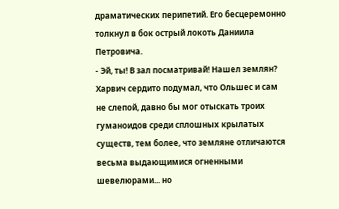драматических перипетий. Его бесцеремонно толкнул в бок острый локоть Даниила Петровича.
- Эй, ты! В зал посматривай! Нашел землян?
Харвич сердито подумал, что Ольшес и сам не слепой, давно бы мог отыскать троих гуманоидов среди сплошных крылатых существ, тем более, что земляне отличаются весьма выдающимися огненными шевелюрами... но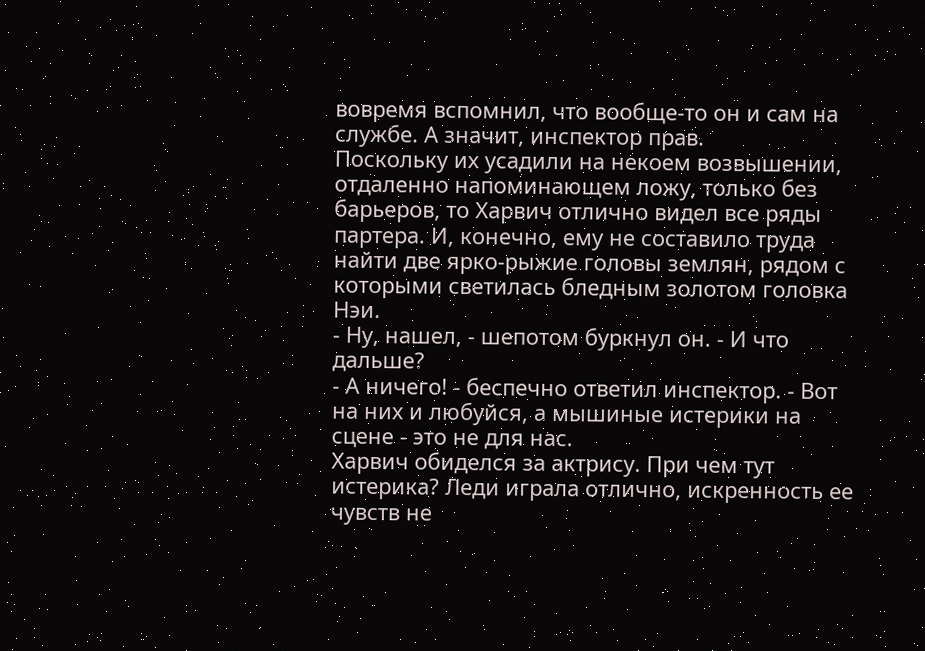вовремя вспомнил, что вообще-то он и сам на службе. А значит, инспектор прав.
Поскольку их усадили на некоем возвышении, отдаленно напоминающем ложу, только без барьеров, то Харвич отлично видел все ряды партера. И, конечно, ему не составило труда найти две ярко-рыжие головы землян, рядом с которыми светилась бледным золотом головка Нэи.
- Ну, нашел, - шепотом буркнул он. - И что дальше?
- А ничего! - беспечно ответил инспектор. - Вот на них и любуйся, а мышиные истерики на сцене - это не для нас.
Харвич обиделся за актрису. При чем тут истерика? Леди играла отлично, искренность ее чувств не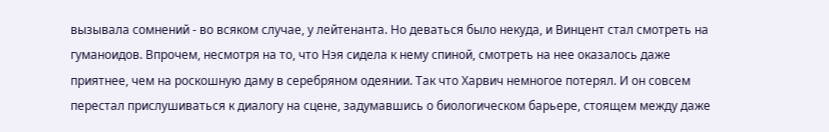вызывала сомнений - во всяком случае, у лейтенанта. Но деваться было некуда, и Винцент стал смотреть на гуманоидов. Впрочем, несмотря на то, что Нэя сидела к нему спиной, смотреть на нее оказалось даже приятнее, чем на роскошную даму в серебряном одеянии. Так что Харвич немногое потерял. И он совсем перестал прислушиваться к диалогу на сцене, задумавшись о биологическом барьере, стоящем между даже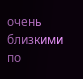очень близкими по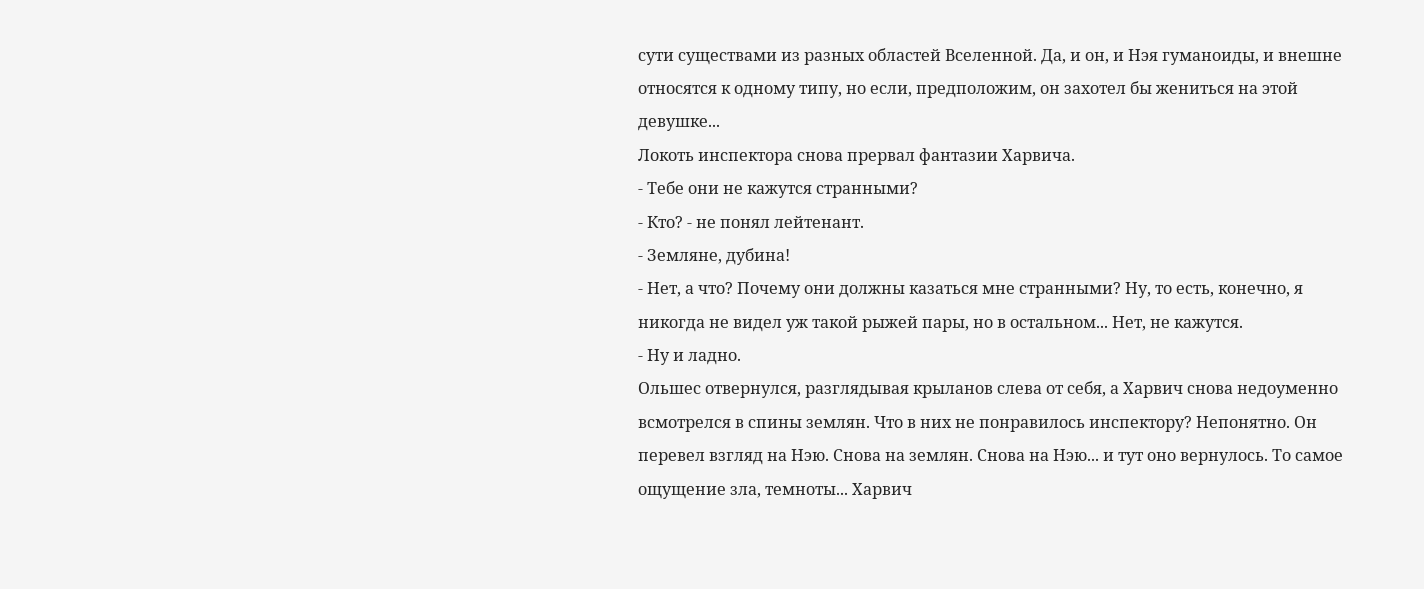сути существами из разных областей Вселенной. Да, и он, и Нэя гуманоиды, и внешне относятся к одному типу, но если, предположим, он захотел бы жениться на этой девушке...
Локоть инспектора снова прервал фантазии Харвича.
- Тебе они не кажутся странными?
- Кто? - не понял лейтенант.
- Земляне, дубина!
- Нет, а что? Почему они должны казаться мне странными? Ну, то есть, конечно, я никогда не видел уж такой рыжей пары, но в остальном... Нет, не кажутся.
- Ну и ладно.
Ольшес отвернулся, разглядывая крыланов слева от себя, а Харвич снова недоуменно всмотрелся в спины землян. Что в них не понравилось инспектору? Непонятно. Он перевел взгляд на Нэю. Снова на землян. Снова на Нэю... и тут оно вернулось. То самое ощущение зла, темноты... Харвич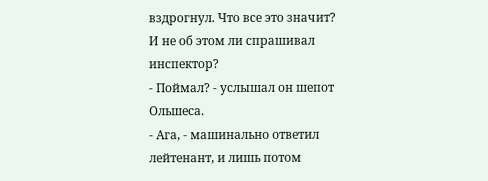вздрогнул. Что все это значит? И не об этом ли спрашивал инспектор?
- Поймал? - услышал он шепот Ольшеса.
- Ага, - машинально ответил лейтенант, и лишь потом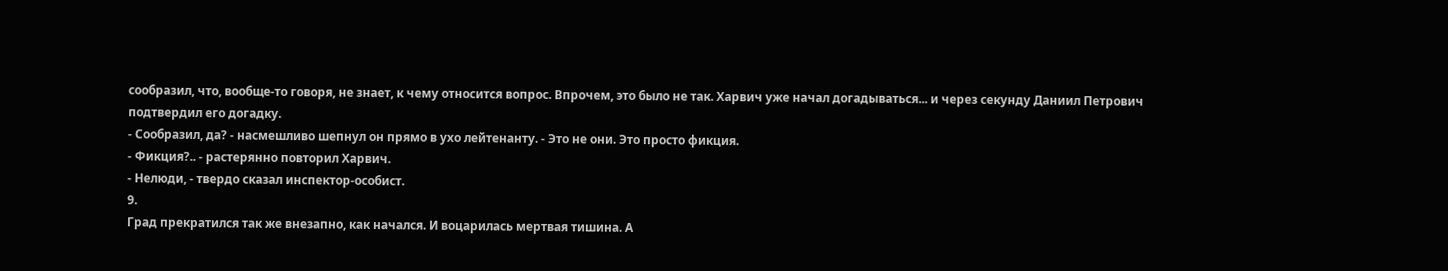сообразил, что, вообще-то говоря, не знает, к чему относится вопрос. Впрочем, это было не так. Харвич уже начал догадываться... и через секунду Даниил Петрович подтвердил его догадку.
- Сообразил, да? - насмешливо шепнул он прямо в ухо лейтенанту. - Это не они. Это просто фикция.
- Фикция?.. - растерянно повторил Харвич.
- Нелюди, - твердо сказал инспектор-особист.
9.
Град прекратился так же внезапно, как начался. И воцарилась мертвая тишина. А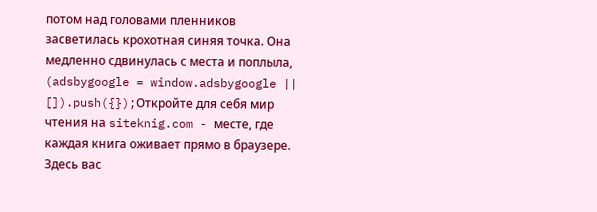потом над головами пленников засветилась крохотная синяя точка. Она медленно сдвинулась с места и поплыла,
(adsbygoogle = window.adsbygoogle || []).push({});Откройте для себя мир чтения на siteknig.com - месте, где каждая книга оживает прямо в браузере. Здесь вас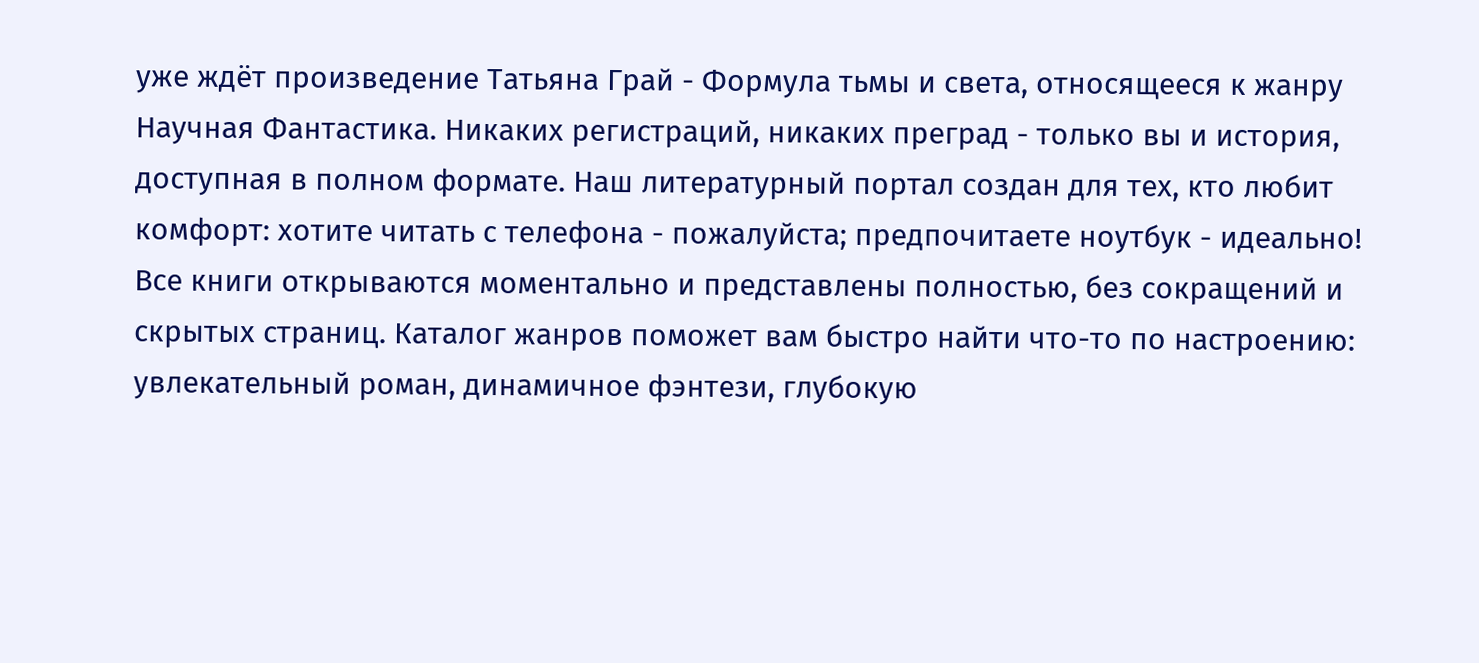уже ждёт произведение Татьяна Грай - Формула тьмы и света, относящееся к жанру Научная Фантастика. Никаких регистраций, никаких преград - только вы и история, доступная в полном формате. Наш литературный портал создан для тех, кто любит комфорт: хотите читать с телефона - пожалуйста; предпочитаете ноутбук - идеально! Все книги открываются моментально и представлены полностью, без сокращений и скрытых страниц. Каталог жанров поможет вам быстро найти что-то по настроению: увлекательный роман, динамичное фэнтези, глубокую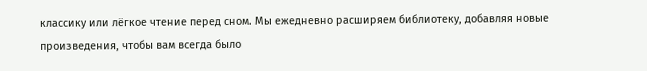классику или лёгкое чтение перед сном. Мы ежедневно расширяем библиотеку, добавляя новые произведения, чтобы вам всегда было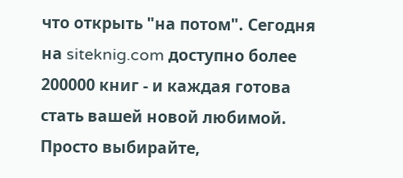что открыть "на потом". Сегодня на siteknig.com доступно более 200000 книг - и каждая готова стать вашей новой любимой. Просто выбирайте,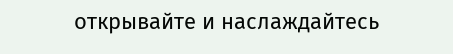открывайте и наслаждайтесь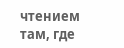чтением там, где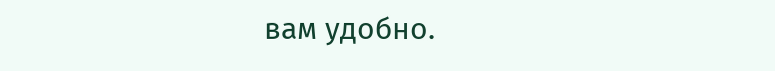вам удобно.